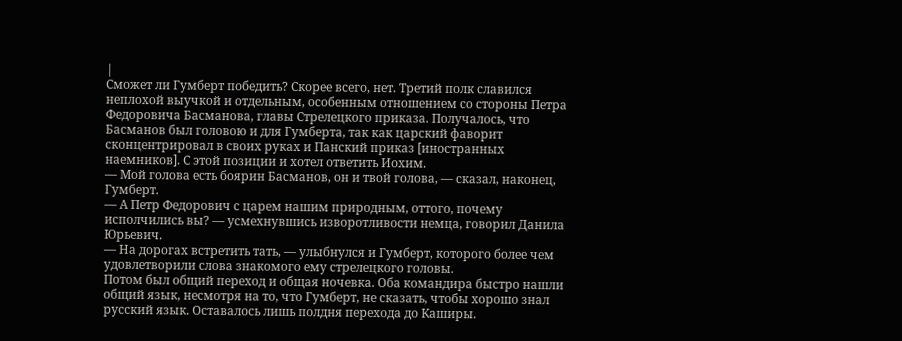|
Сможет ли Гумберт победить? Скорее всего, нет. Третий полк славился неплохой выучкой и отдельным, особенным отношением со стороны Петра Федоровича Басманова, главы Стрелецкого приказа. Получалось, что Басманов был головою и для Гумберта, так как царский фаворит сконцентрировал в своих руках и Панский приказ [иностранных наемников]. С этой позиции и хотел ответить Иохим.
— Мой голова есть боярин Басманов, он и твой голова, — сказал, наконец, Гумберт.
— А Петр Федорович с царем нашим природным, оттого, почему исполчились вы? — усмехнувшись изворотливости немца, говорил Данила Юрьевич.
— На дорогах встретить тать, — улыбнулся и Гумберт, которого более чем удовлетворили слова знакомого ему стрелецкого головы.
Потом был общий переход и общая ночевка. Оба командира быстро нашли общий язык, несмотря на то, что Гумберт, не сказать, чтобы хорошо знал русский язык. Оставалось лишь полдня перехода до Каширы.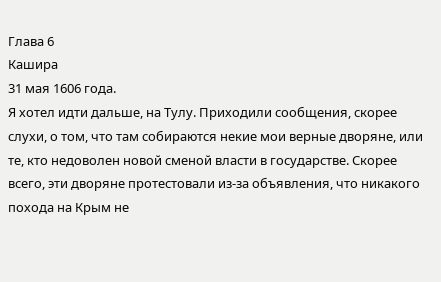Глава 6
Кашира
31 мая 1606 года.
Я хотел идти дальше, на Тулу. Приходили сообщения, скорее слухи, о том, что там собираются некие мои верные дворяне, или те, кто недоволен новой сменой власти в государстве. Скорее всего, эти дворяне протестовали из-за объявления, что никакого похода на Крым не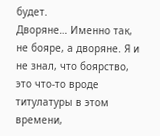будет.
Дворяне… Именно так, не бояре, а дворяне. Я и не знал, что боярство, это что-то вроде титулатуры в этом времени,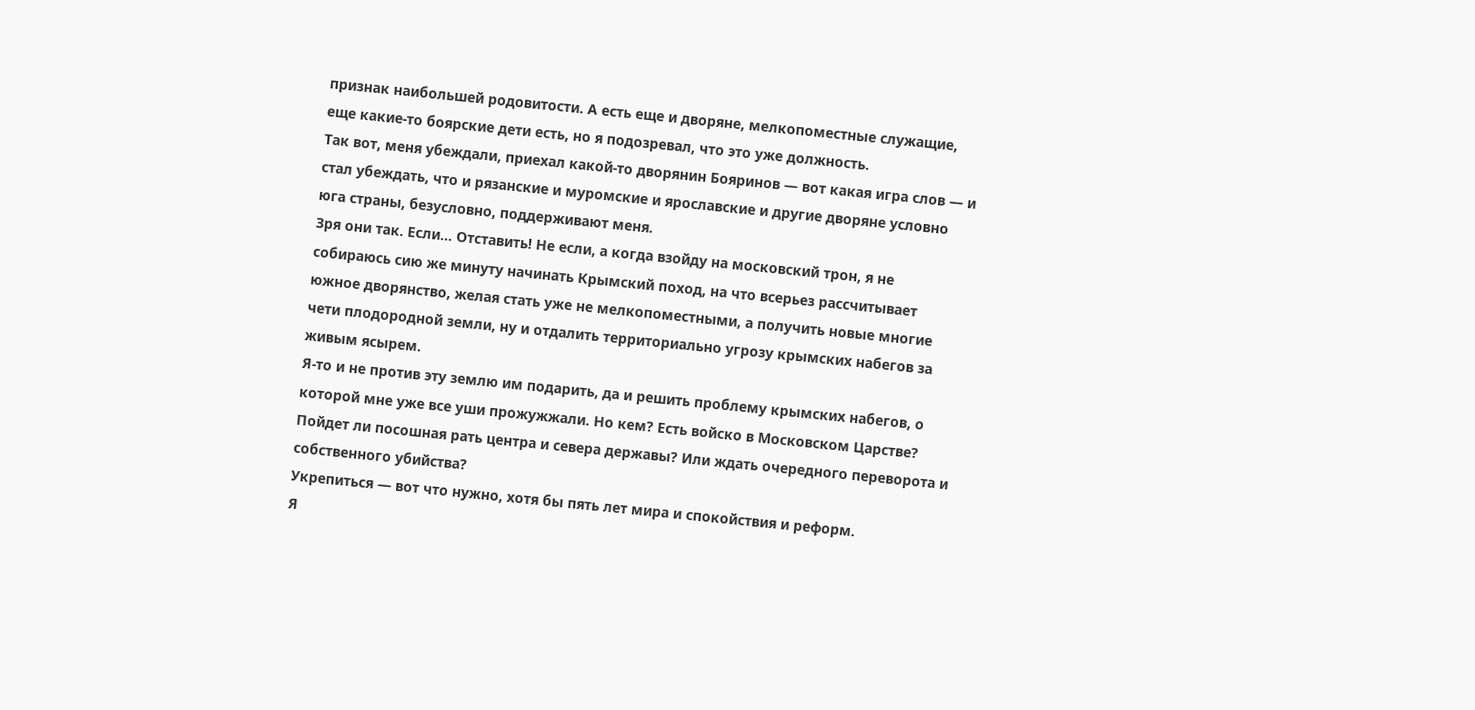признак наибольшей родовитости. А есть еще и дворяне, мелкопоместные служащие, еще какие-то боярские дети есть, но я подозревал, что это уже должность.
Так вот, меня убеждали, приехал какой-то дворянин Бояринов — вот какая игра слов — и стал убеждать, что и рязанские и муромские и ярославские и другие дворяне условно юга страны, безусловно, поддерживают меня.
Зря они так. Если… Отставить! Не если, а когда взойду на московский трон, я не собираюсь сию же минуту начинать Крымский поход, на что всерьез рассчитывает южное дворянство, желая стать уже не мелкопоместными, а получить новые многие чети плодородной земли, ну и отдалить территориально угрозу крымских набегов за живым ясырем.
Я-то и не против эту землю им подарить, да и решить проблему крымских набегов, о которой мне уже все уши прожужжали. Но кем? Есть войско в Московском Царстве? Пойдет ли посошная рать центра и севера державы? Или ждать очередного переворота и собственного убийства?
Укрепиться — вот что нужно, хотя бы пять лет мира и спокойствия и реформ.
Я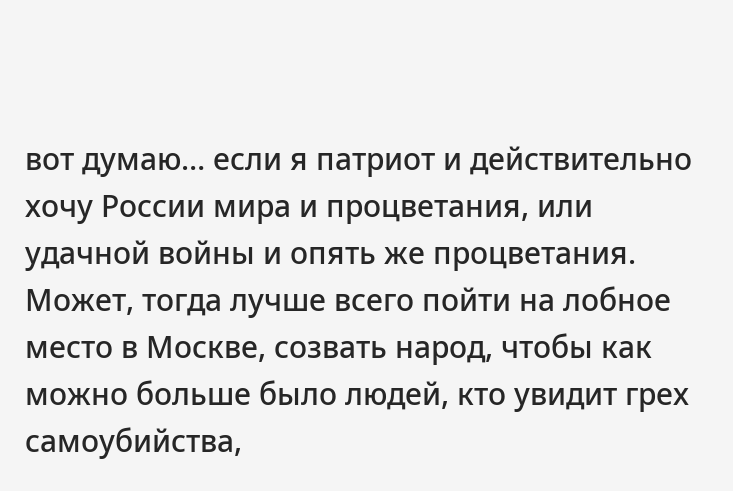вот думаю… если я патриот и действительно хочу России мира и процветания, или удачной войны и опять же процветания. Может, тогда лучше всего пойти на лобное место в Москве, созвать народ, чтобы как можно больше было людей, кто увидит грех самоубийства,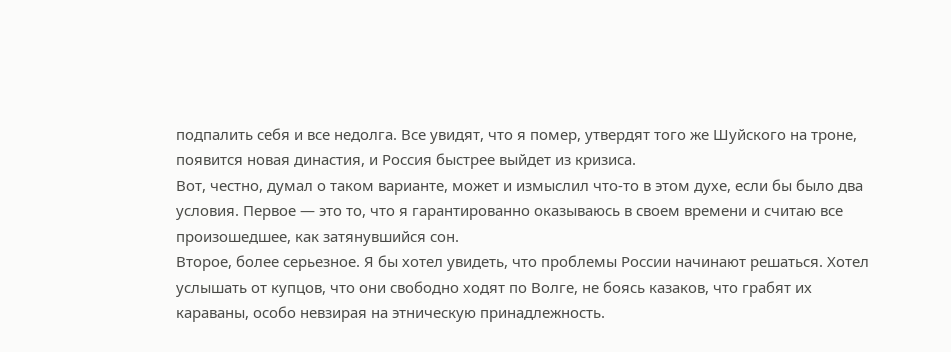подпалить себя и все недолга. Все увидят, что я помер, утвердят того же Шуйского на троне, появится новая династия, и Россия быстрее выйдет из кризиса.
Вот, честно, думал о таком варианте, может и измыслил что-то в этом духе, если бы было два условия. Первое — это то, что я гарантированно оказываюсь в своем времени и считаю все произошедшее, как затянувшийся сон.
Второе, более серьезное. Я бы хотел увидеть, что проблемы России начинают решаться. Хотел услышать от купцов, что они свободно ходят по Волге, не боясь казаков, что грабят их караваны, особо невзирая на этническую принадлежность.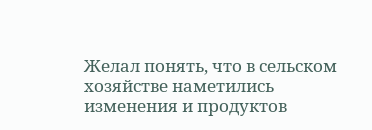Желал понять, что в сельском хозяйстве наметились изменения и продуктов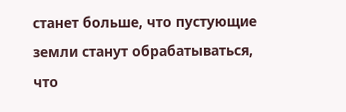станет больше, что пустующие земли станут обрабатываться, что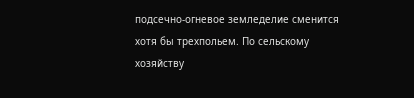подсечно-огневое земледелие сменится хотя бы трехпольем. По сельскому хозяйству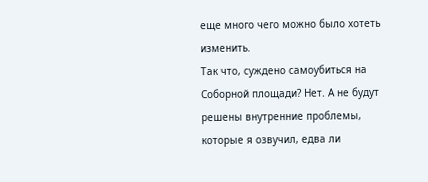еще много чего можно было хотеть изменить.
Так что, суждено самоубиться на Соборной площади? Нет. А не будут решены внутренние проблемы, которые я озвучил, едва ли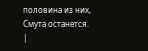половина из них, Смута останется. |